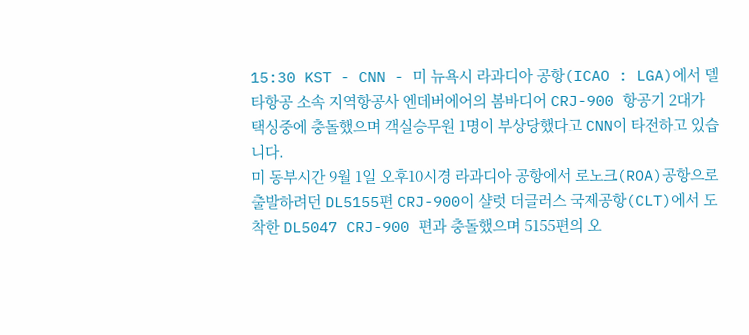15:30 KST - CNN - 미 뉴욕시 라과디아 공항(ICAO : LGA)에서 델타항공 소속 지역항공사 엔데버에어의 봄바디어 CRJ-900 항공기 2대가 택싱중에 충돌했으며 객실승무원 1명이 부상당했다고 CNN이 타전하고 있습니다.
미 동부시간 9월 1일 오후10시경 라과디아 공항에서 로노크(ROA)공항으로 출발하려던 DL5155편 CRJ-900이 샬럿 더글러스 국제공항(CLT)에서 도착한 DL5047 CRJ-900 편과 충돌했으며 5155편의 오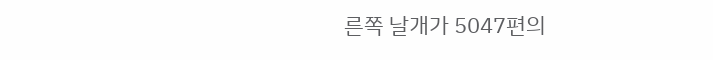른쪽 날개가 5047편의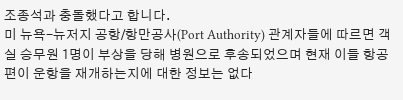조종석과 충돌했다고 합니다.
미 뉴욕-뉴저지 공항/항만공사(Port Authority) 관계자들에 따르면 객실 승무원 1명이 부상을 당해 병원으로 후송되었으며 현재 이들 항공편이 운항을 재개하는지에 대한 정보는 없다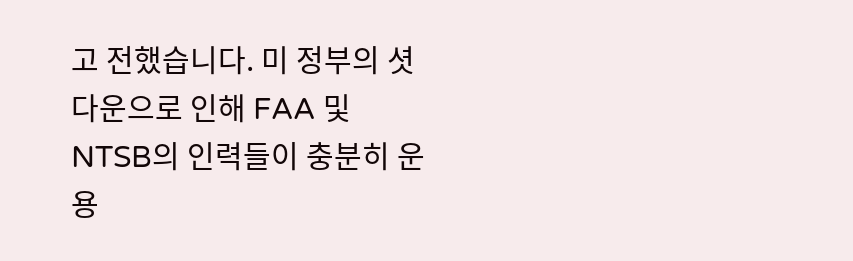고 전했습니다. 미 정부의 셧다운으로 인해 FAA 및 NTSB의 인력들이 충분히 운용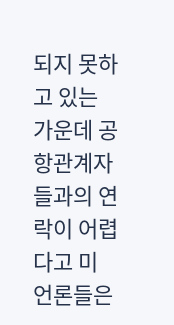되지 못하고 있는 가운데 공항관계자들과의 연락이 어렵다고 미 언론들은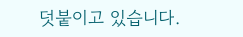덧붙이고 있습니다.